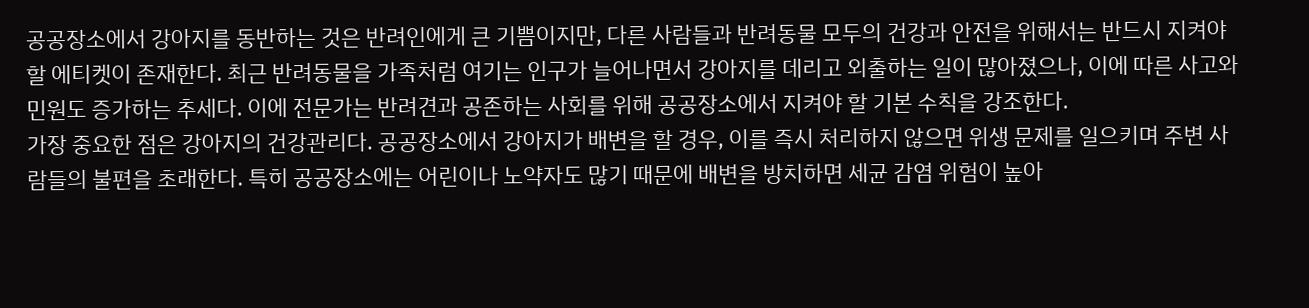공공장소에서 강아지를 동반하는 것은 반려인에게 큰 기쁨이지만, 다른 사람들과 반려동물 모두의 건강과 안전을 위해서는 반드시 지켜야 할 에티켓이 존재한다. 최근 반려동물을 가족처럼 여기는 인구가 늘어나면서 강아지를 데리고 외출하는 일이 많아졌으나, 이에 따른 사고와 민원도 증가하는 추세다. 이에 전문가는 반려견과 공존하는 사회를 위해 공공장소에서 지켜야 할 기본 수칙을 강조한다.
가장 중요한 점은 강아지의 건강관리다. 공공장소에서 강아지가 배변을 할 경우, 이를 즉시 처리하지 않으면 위생 문제를 일으키며 주변 사람들의 불편을 초래한다. 특히 공공장소에는 어린이나 노약자도 많기 때문에 배변을 방치하면 세균 감염 위험이 높아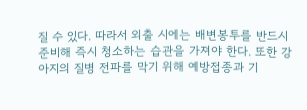질 수 있다. 따라서 외출 시에는 배변봉투를 반드시 준비해 즉시 청소하는 습관을 가져야 한다. 또한 강아지의 질병 전파를 막기 위해 예방접종과 기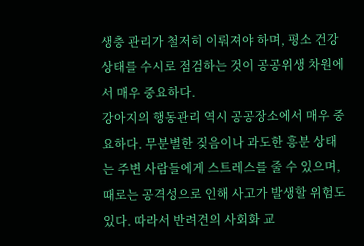생충 관리가 철저히 이뤄져야 하며, 평소 건강 상태를 수시로 점검하는 것이 공공위생 차원에서 매우 중요하다.
강아지의 행동관리 역시 공공장소에서 매우 중요하다. 무분별한 짖음이나 과도한 흥분 상태는 주변 사람들에게 스트레스를 줄 수 있으며, 때로는 공격성으로 인해 사고가 발생할 위험도 있다. 따라서 반려견의 사회화 교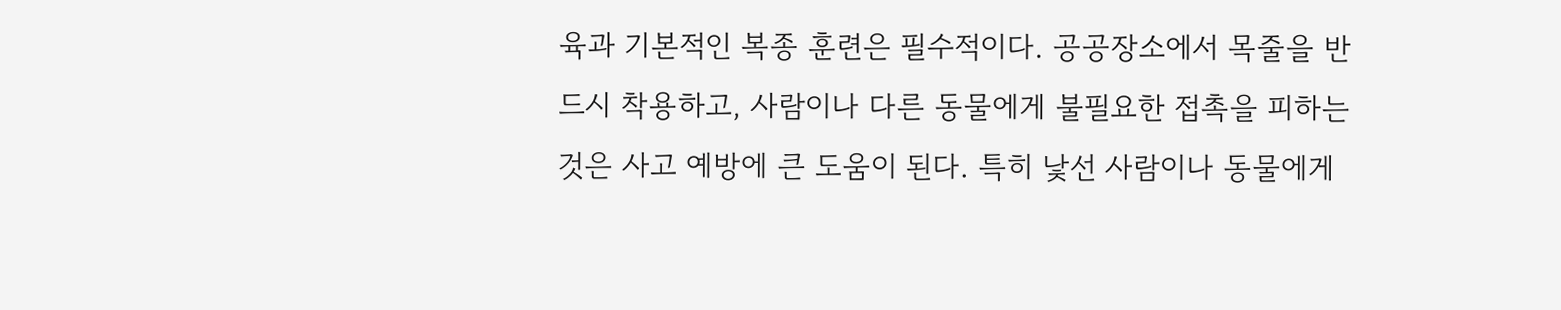육과 기본적인 복종 훈련은 필수적이다. 공공장소에서 목줄을 반드시 착용하고, 사람이나 다른 동물에게 불필요한 접촉을 피하는 것은 사고 예방에 큰 도움이 된다. 특히 낯선 사람이나 동물에게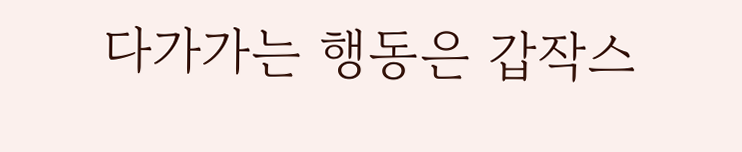다가가는 행동은 갑작스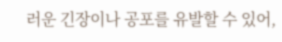러운 긴장이나 공포를 유발할 수 있어,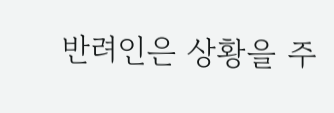반려인은 상황을 주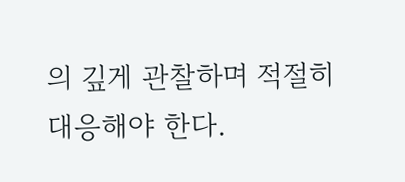의 깊게 관찰하며 적절히 대응해야 한다.